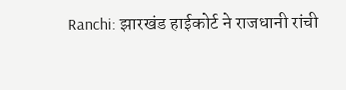Ranchi: झारखंड हाईकोर्ट ने राजधानी रांची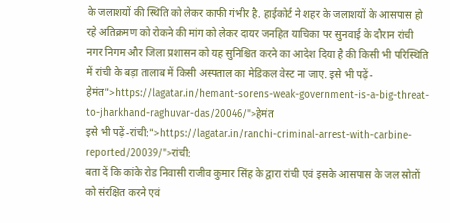के जलाशयों की स्थिति को लेकर काफी गंभीर है. हाईकोर्ट ने शहर के जलाशयों के आसपास हो रहे अतिक्रमण को रोकने की मांग को लेकर दायर जनहित याचिका पर सुनवाई के दौरान रांची नगर निगम और जिला प्रशासन को यह सुनिश्चित करने का आदेश दिया है की किसी भी परिस्थिति में रांची के बड़ा तालाब में किसी अस्पताल का मेडिकल वेस्ट ना जाए. इसे भी पढ़ें-हेमंत">https://lagatar.in/hemant-sorens-weak-government-is-a-big-threat-to-jharkhand-raghuvar-das/20046/">हेमंत
इसे भी पढ़ें-रांची:">https://lagatar.in/ranchi-criminal-arrest-with-carbine-reported/20039/">रांची:
बता दें कि कांके रोड निवासी राजीव कुमार सिंह के द्वारा रांची एवं इसके आसपास के जल स्रोतों को संरक्षित करने एवं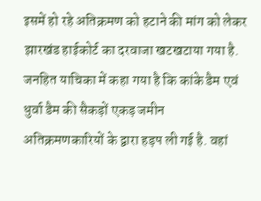इसमें हो रहे अतिक्रमण को हटाने की मांग को लेकर झारखंड हाईकोर्ट का दरवाजा खटखटाया गया है. जनहित याचिका में कहा गया है कि कांके डैम एवं धुर्वा डैम की सैकड़ों एकड़ जमीन अतिक्रमणकारियों के द्वारा हड़प ली गई है. वहां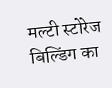मल्टी स्टोरेज बिल्डिंग का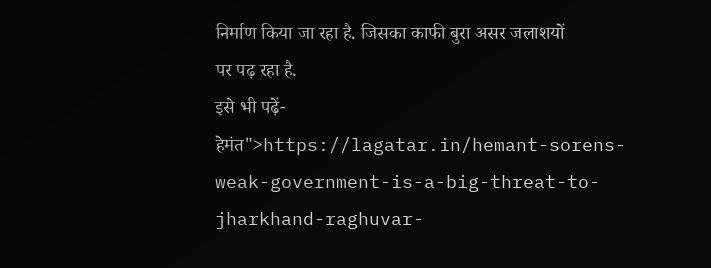निर्माण किया जा रहा है. जिसका काफी बुरा असर जलाशयों पर पढ़ रहा है.
इसे भी पढ़ें-हेमंत">https://lagatar.in/hemant-sorens-weak-government-is-a-big-threat-to-jharkhand-raghuvar-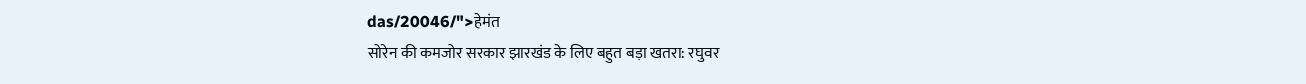das/20046/">हेमंत
सोरेन की कमजोर सरकार झारखंड के लिए बहुत बड़ा खतरा: रघुवर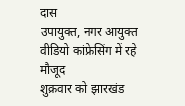दास
उपायुक्त, नगर आयुक्त वीडियो कांफ्रेसिंग में रहे मौजूद
शुक्रवार को झारखंड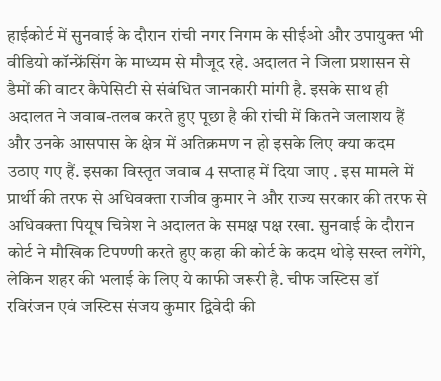हाईकोर्ट में सुनवाई के दौरान रांची नगर निगम के सीईओ और उपायुक्त भी वीडियो कॉन्फ्रेंसिंग के माध्यम से मौजूद रहे. अदालत ने जिला प्रशासन से डैमों की वाटर कैपेसिटी से संबंधित जानकारी मांगी है. इसके साथ ही अदालत ने जवाब-तलब करते हुए पूछा है की रांची में कितने जलाशय हैं और उनके आसपास के क्षेत्र में अतिक्रमण न हो इसके लिए क्या कदम उठाए गए हैं. इसका विस्तृत जवाब 4 सप्ताह में दिया जाए . इस मामले में प्रार्थी की तरफ से अधिवक्ता राजीव कुमार ने और राज्य सरकार की तरफ से अधिवक्ता पियूष चित्रेश ने अदालत के समक्ष पक्ष रखा. सुनवाई के दौरान कोर्ट ने मौखिक टिपण्णी करते हुए कहा की कोर्ट के कदम थोड़े सख्त लगेंगे, लेकिन शहर की भलाई के लिए ये काफी जरूरी है. चीफ जस्टिस डॉ रविरंजन एवं जस्टिस संजय कुमार द्विवेदी की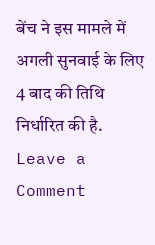बेंच ने इस मामले में अगली सुनवाई के लिए 4 बाद की तिथि निर्धारित की है.
Leave a Comment